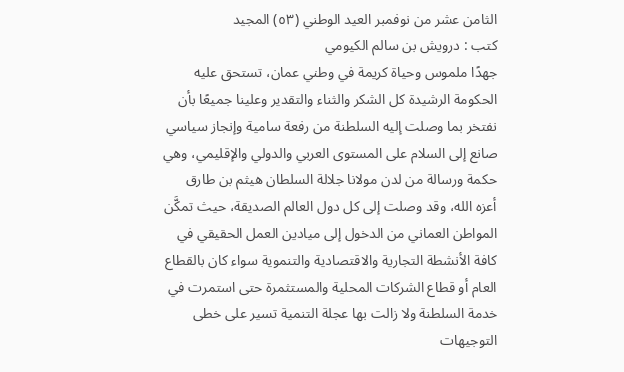الثامن عشر من نوفمبر العيد الوطني (٥٣) المجيد
كتب : درويش بن سالم الكيومي
جهدًا ملموس وحياة كريمة في وطني عمان، تستحق عليه الحكومة الرشيدة كل الشكر والثناء والتقدير وعلينا جميعًا بأن نفتخر بما وصلت إليه السلطنة من رفعة سامية وإنجاز سياسي صانع إلى السلام على المستوى العربي والدولي والإقليمي، وهي حكمة ورسالة من لدن مولانا جلالة السلطان هيثم بن طارق أعزه الله، وقد وصلت إلى كل دول العالم الصديقة، حيث تمكَّن المواطن العماني من الدخول إلى ميادين العمل الحقيقي في كافة الأنشطة التجارية والاقتصادية والتنموية سواء كان بالقطاع العام أو قطاع الشركات المحلية والمستثمرة حتى استمرت في خدمة السلطنة ولا زالت بها عجلة التنمية تسير على خطى التوجيهات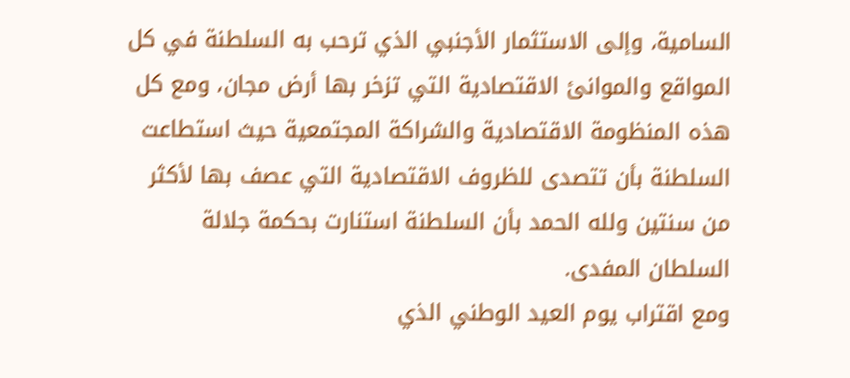السامية، وإلى الاستثمار الأجنبي الذي ترحب به السلطنة في كل المواقع والموانئ الاقتصادية التي تزخر بها أرض مجان، ومع كل هذه المنظومة الاقتصادية والشراكة المجتمعية حيث استطاعت السلطنة بأن تتصدى للظروف الاقتصادية التي عصف بها لأكثر من سنتين ولله الحمد بأن السلطنة استنارت بحكمة جلالة السلطان المفدى.
ومع اقتراب يوم العيد الوطني الذي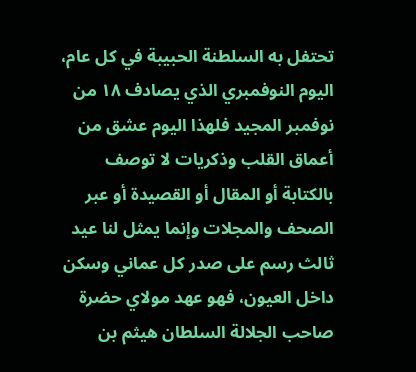تحتفل به السلطنة الحبيبة في كل عام، اليوم النوفمبري الذي يصادف ١٨ من نوفمبر المجيد فلهذا اليوم عشق من أعماق القلب وذكريات لا توصف بالكتابة أو المقال أو القصيدة أو عبر الصحف والمجلات وإنما يمثل لنا عيد ثالث رسم على صدر كل عماني وسكن داخل العيون، فهو عهد مولاي حضرة صاحب الجلالة السلطان هيثم بن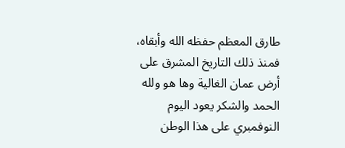طارق المعظم حفظه الله وأبقاه، فمنذ ذلك التاريخ المشرق على أرض عمان الغالية وها هو ولله الحمد والشكر يعود اليوم النوفمبري على هذا الوطن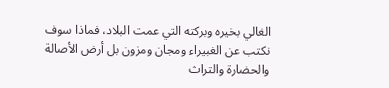الغالي بخيره وبركته التي عمت البلاد، فماذا سوف نكتب عن الغبيراء ومجان ومزون بل أرض الأصالة والحضارة والتراث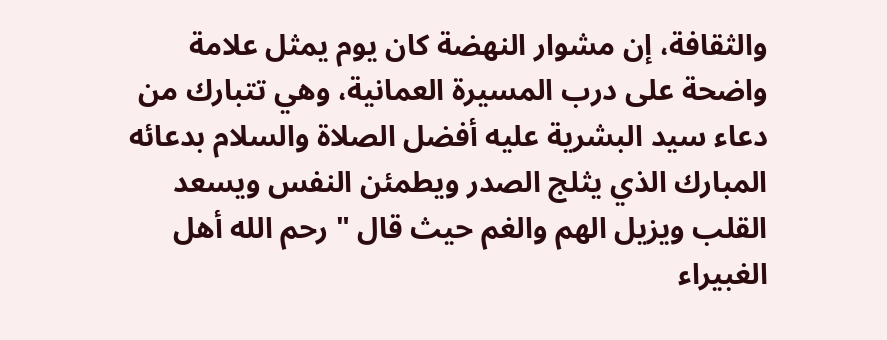والثقافة، إن مشوار النهضة كان يوم يمثل علامة واضحة على درب المسيرة العمانية، وهي تتبارك من دعاء سيد البشرية عليه أفضل الصلاة والسلام بدعائه المبارك الذي يثلج الصدر ويطمئن النفس ويسعد القلب ويزيل الهم والغم حيث قال " رحم الله أهل الغبيراء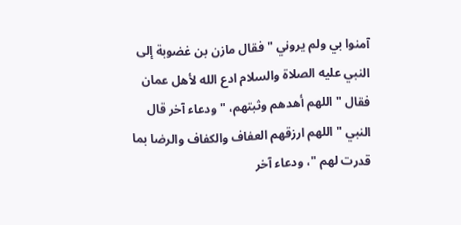آمنوا بي ولم يروني " فقال مازن بن غضوبة إلى النبي عليه الصلاة والسلام ادع الله لأهل عمان فقال " اللهم أهدهم وثبتهم، " ودعاء آخر قال النبي " اللهم ارزقهم العفاف والكفاف والرضا بما قدرت لهم "، ودعاء آخر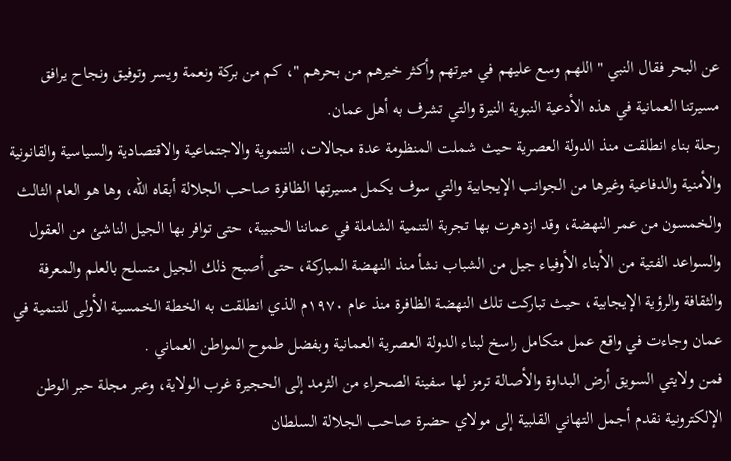عن البحر فقال النبي " اللهم وسع عليهم في ميرتهم وأكثر خيرهم من بحرهم "، كم من بركة ونعمة ويسر وتوفيق ونجاح يرافق مسيرتنا العمانية في هذه الأدعية النبوية النيرة والتي تشرف به أهل عمان.
رحلة بناء انطلقت منذ الدولة العصرية حيث شملت المنظومة عدة مجالات، التنموية والاجتماعية والاقتصادية والسياسية والقانونية والأمنية والدفاعية وغيرها من الجوانب الإيجابية والتي سوف يكمل مسيرتها الظافرة صاحب الجلالة أبقاه الله، وها هو العام الثالث والخمسون من عمر النهضة، وقد ازدهرت بها تجربة التنمية الشاملة في عماننا الحبيبة، حتى توافر بها الجيل الناشئ من العقول والسواعد الفتية من الأبناء الأوفياء جيل من الشباب نشأ منذ النهضة المباركة، حتى أصبح ذلك الجيل متسلح بالعلم والمعرفة والثقافة والرؤية الإيجابية، حيث تباركت تلك النهضة الظافرة منذ عام ١٩٧٠م الذي انطلقت به الخطة الخمسية الأولى للتنمية في عمان وجاءت في واقع عمل متكامل راسخ لبناء الدولة العصرية العمانية وبفضل طموح المواطن العماني .
فمن ولايتي السويق أرض البداوة والأصالة ترمز لها سفينة الصحراء من الثرمد إلى الحجيرة غرب الولاية، وعبر مجلة حبر الوطن الإلكترونية نقدم أجمل التهاني القلبية إلى مولاي حضرة صاحب الجلالة السلطان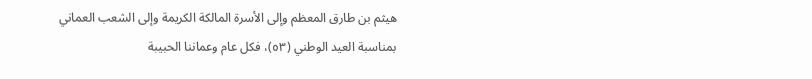هيثم بن طارق المعظم وإلى الأسرة المالكة الكريمة وإلى الشعب العماني بمناسبة العيد الوطني (٥٣)، فكل عام وعماننا الحبيبة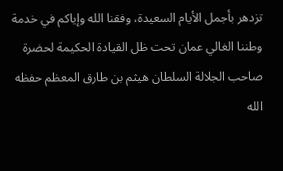تزدهر بأجمل الأيام السعيدة، وفقنا الله وإياكم في خدمة وطننا الغالي عمان تحت ظل القيادة الحكيمة لحضرة صاحب الجلالة السلطان هيثم بن طارق المعظم حفظه الله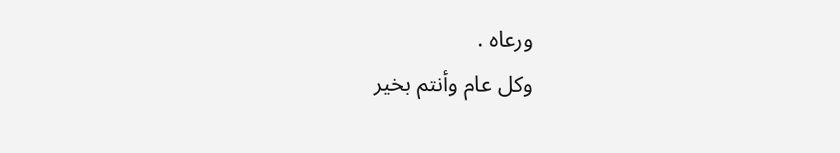ورعاه .
وكل عام وأنتم بخير